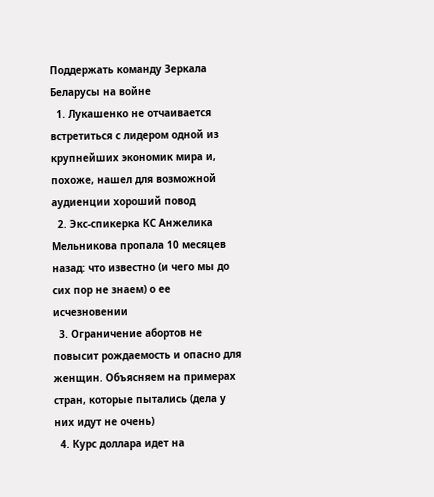Поддержать команду Зеркала
Беларусы на войне
  1. Лукашенко не отчаивается встретиться с лидером одной из крупнейших экономик мира и, похоже, нашел для возможной аудиенции хороший повод
  2. Экс-спикерка КС Анжелика Мельникова пропала 10 месяцев назад: что известно (и чего мы до сих пор не знаем) о ее исчезновении
  3. Ограничение абортов не повысит рождаемость и опасно для женщин. Объясняем на примерах стран, которые пытались (дела у них идут не очень)
  4. Курс доллара идет на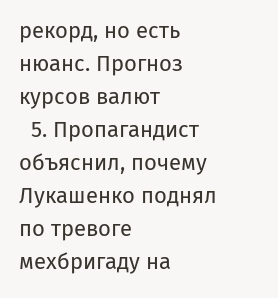рекорд, но есть нюанс. Прогноз курсов валют
  5. Пропагандист объяснил, почему Лукашенко поднял по тревоге мехбригаду на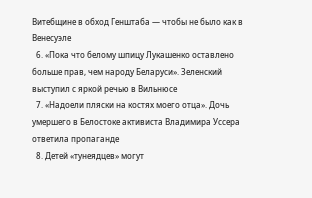Витебщине в обход Генштаба — чтобы не было как в Венесуэле
  6. «Пока что белому шпицу Лукашенко оставлено больше прав, чем народу Беларуси». Зеленский выступил с яркой речью в Вильнюсе
  7. «Надоели пляски на костях моего отца». Дочь умершего в Белостоке активиста Владимира Уссера ответила пропаганде
  8. Детей «тунеядцев» могут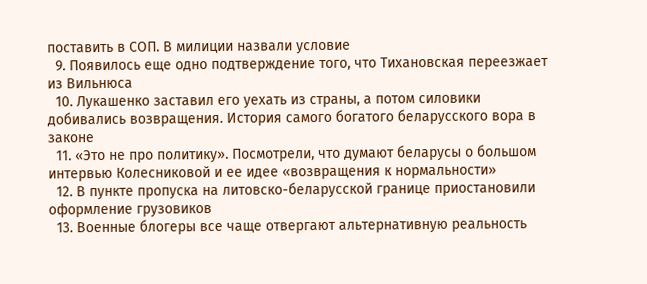поставить в СОП. В милиции назвали условие
  9. Появилось еще одно подтверждение того, что Тихановская переезжает из Вильнюса
  10. Лукашенко заставил его уехать из страны, а потом силовики добивались возвращения. История самого богатого беларусского вора в законе
  11. «Это не про политику». Посмотрели, что думают беларусы о большом интервью Колесниковой и ее идее «возвращения к нормальности»
  12. В пункте пропуска на литовско-беларусской границе приостановили оформление грузовиков
  13. Военные блогеры все чаще отвергают альтернативную реальность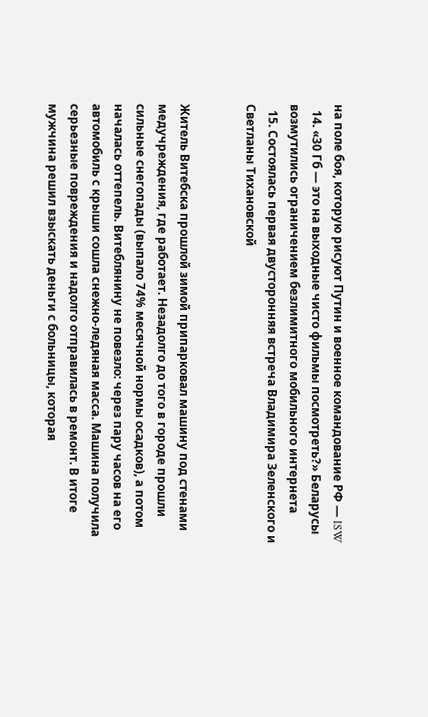на поле боя, которую рисуют Путин и военное командование РФ — ISW
  14. «30 Гб — это на выходные чисто фильмы посмотреть?» Беларусы возмутились ограничением безлимитного мобильного интернета
  15. Состоялась первая двусторонняя встреча Владимира Зеленского и Светланы Тихановской


Житель Витебска прошлой зимой припарковал машину под стенами медучреждения, где работает. Незадолго до того в городе прошли сильные снегопады (выпало 74% месячной нормы осадков), а потом началась оттепель. Витеблянину не повезло: через пару часов на его автомобиль с крыши сошла снежно-ледяная масса. Машина получила серьезные повреждения и надолго отправилась в ремонт. В итоге мужчина решил взыскать деньги с больницы, которая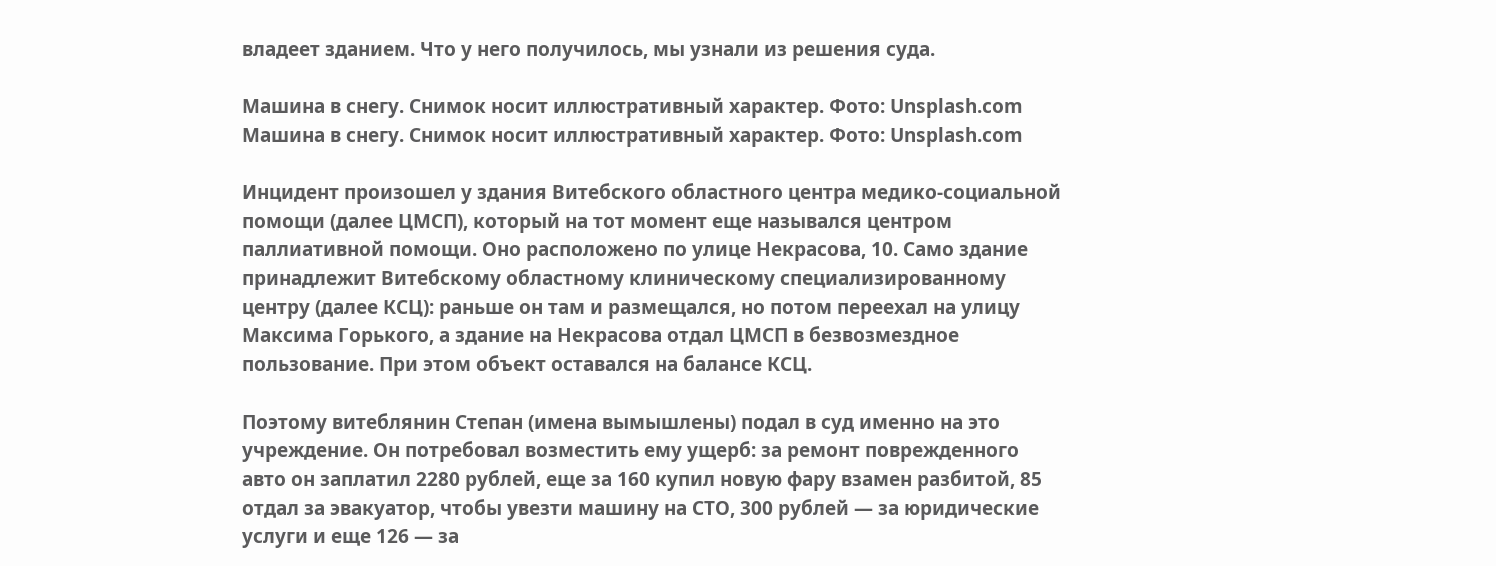владеет зданием. Что у него получилось, мы узнали из решения суда.

Машина в снегу. Снимок носит иллюстративный характер. Фото: Unsplash.com
Машина в снегу. Снимок носит иллюстративный характер. Фото: Unsplash.com

Инцидент произошел у здания Витебского областного центра медико-социальной помощи (далее ЦМСП), который на тот момент еще назывался центром паллиативной помощи. Оно расположено по улице Некрасова, 10. Само здание принадлежит Витебскому областному клиническому специализированному центру (далее КСЦ): раньше он там и размещался, но потом переехал на улицу Максима Горького, а здание на Некрасова отдал ЦМСП в безвозмездное пользование. При этом объект оставался на балансе КСЦ.

Поэтому витеблянин Степан (имена вымышлены) подал в суд именно на это учреждение. Он потребовал возместить ему ущерб: за ремонт поврежденного авто он заплатил 2280 рублей, еще за 160 купил новую фару взамен разбитой, 85 отдал за эвакуатор, чтобы увезти машину на СТО, 300 рублей — за юридические услуги и еще 126 — за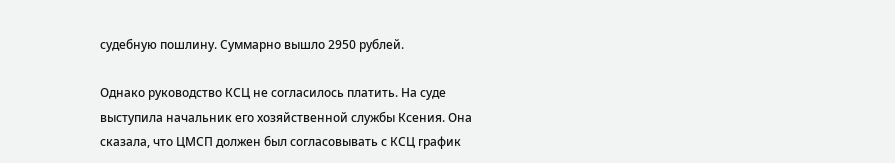судебную пошлину. Суммарно вышло 2950 рублей.

Однако руководство КСЦ не согласилось платить. На суде выступила начальник его хозяйственной службы Ксения. Она сказала, что ЦМСП должен был согласовывать с КСЦ график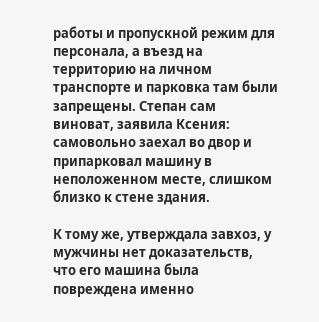работы и пропускной режим для персонала, а въезд на территорию на личном транспорте и парковка там были запрещены. Степан сам виноват, заявила Ксения: самовольно заехал во двор и припарковал машину в неположенном месте, слишком близко к стене здания.

К тому же, утверждала завхоз, у мужчины нет доказательств, что его машина была повреждена именно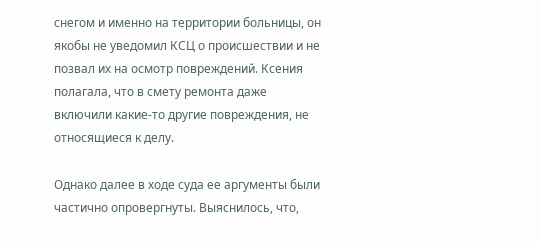снегом и именно на территории больницы, он якобы не уведомил КСЦ о происшествии и не позвал их на осмотр повреждений. Ксения полагала, что в смету ремонта даже включили какие-то другие повреждения, не относящиеся к делу.

Однако далее в ходе суда ее аргументы были частично опровергнуты. Выяснилось, что,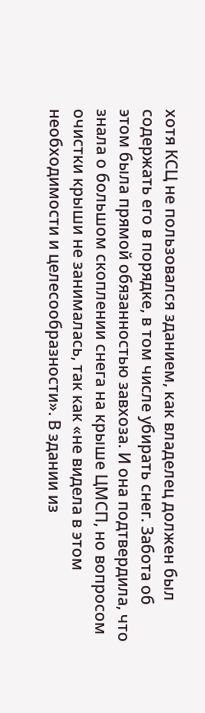хотя КСЦ не пользовался зданием, как владелец должен был содержать его в порядке, в том числе убирать снег. Забота об этом была прямой обязанностью завхоза. И она подтвердила, что знала о большом скоплении снега на крыше ЦМСП, но вопросом очистки крыши не занималась, так как «не видела в этом необходимости и целесообразности». В здании из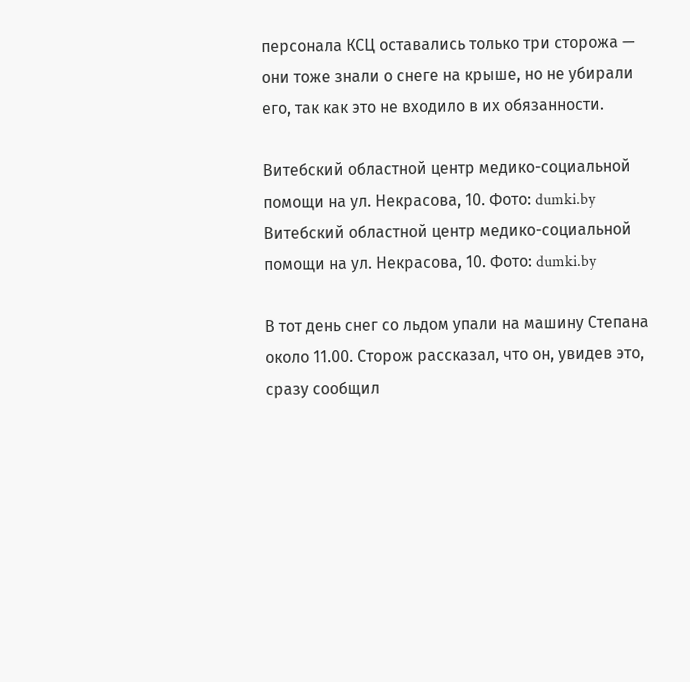персонала КСЦ оставались только три сторожа — они тоже знали о снеге на крыше, но не убирали его, так как это не входило в их обязанности.

Витебский областной центр медико-социальной помощи на ул. Некрасова, 10. Фото: dumki.by
Витебский областной центр медико-социальной помощи на ул. Некрасова, 10. Фото: dumki.by

В тот день снег со льдом упали на машину Степана около 11.00. Сторож рассказал, что он, увидев это, сразу сообщил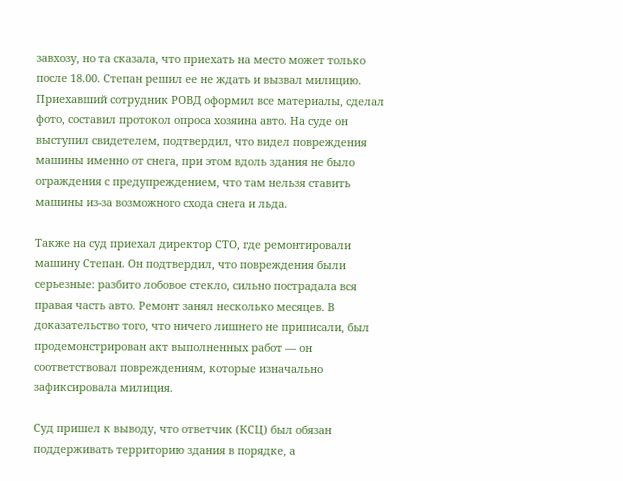завхозу, но та сказала, что приехать на место может только после 18.00. Степан решил ее не ждать и вызвал милицию. Приехавший сотрудник РОВД оформил все материалы, сделал фото, составил протокол опроса хозяина авто. На суде он выступил свидетелем, подтвердил, что видел повреждения машины именно от снега, при этом вдоль здания не было ограждения с предупреждением, что там нельзя ставить машины из-за возможного схода снега и льда.

Также на суд приехал директор СТО, где ремонтировали машину Степан. Он подтвердил, что повреждения были серьезные: разбито лобовое стекло, сильно пострадала вся правая часть авто. Ремонт занял несколько месяцев. В доказательство того, что ничего лишнего не приписали, был продемонстрирован акт выполненных работ — он соответствовал повреждениям, которые изначально зафиксировала милиция.

Суд пришел к выводу, что ответчик (КСЦ) был обязан поддерживать территорию здания в порядке, а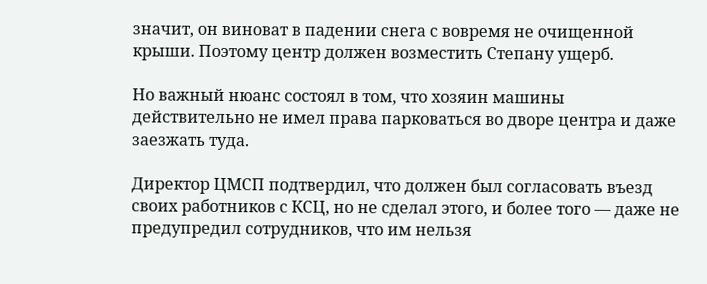значит, он виноват в падении снега с вовремя не очищенной крыши. Поэтому центр должен возместить Степану ущерб.

Но важный нюанс состоял в том, что хозяин машины действительно не имел права парковаться во дворе центра и даже заезжать туда.

Директор ЦМСП подтвердил, что должен был согласовать въезд своих работников с КСЦ, но не сделал этого, и более того — даже не предупредил сотрудников, что им нельзя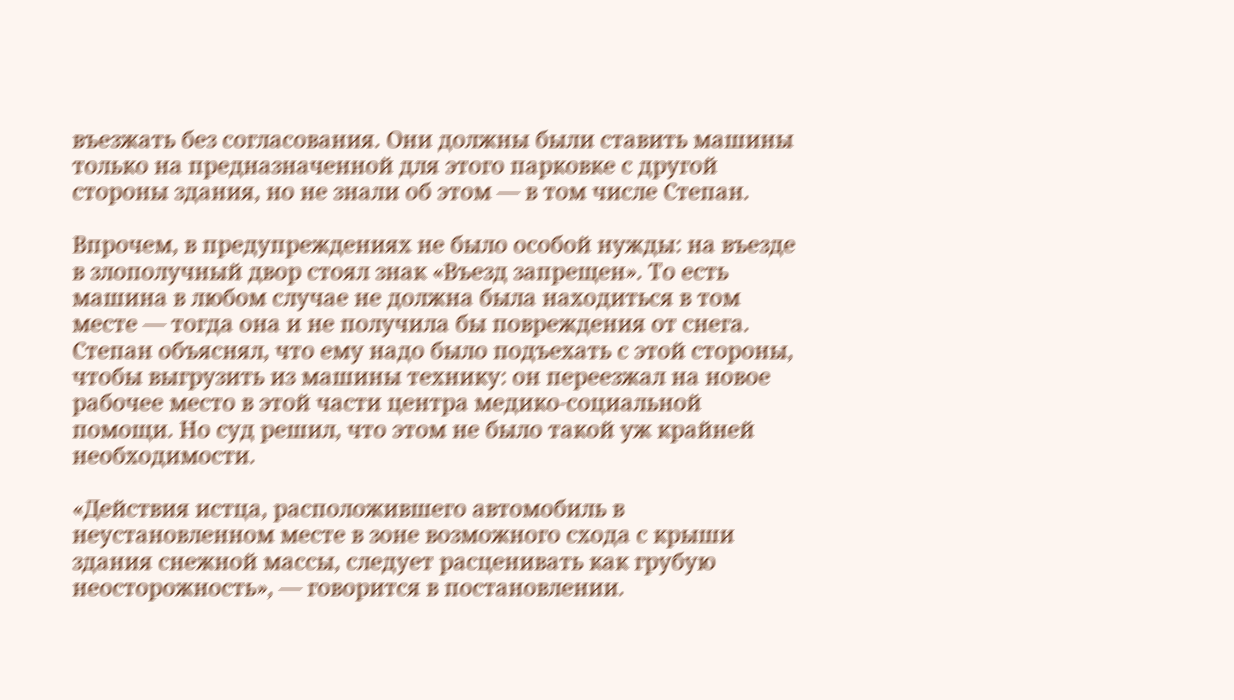въезжать без согласования. Они должны были ставить машины только на предназначенной для этого парковке с другой стороны здания, но не знали об этом — в том числе Степан.

Впрочем, в предупреждениях не было особой нужды: на въезде в злополучный двор стоял знак «Въезд запрещен». То есть машина в любом случае не должна была находиться в том месте — тогда она и не получила бы повреждения от снега. Степан объяснял, что ему надо было подъехать с этой стороны, чтобы выгрузить из машины технику: он переезжал на новое рабочее место в этой части центра медико-социальной помощи. Но суд решил, что этом не было такой уж крайней необходимости.

«Действия истца, расположившего автомобиль в неустановленном месте в зоне возможного схода с крыши здания снежной массы, следует расценивать как грубую неосторожность», — говорится в постановлении.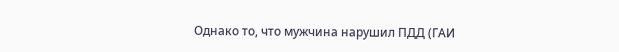Однако то, что мужчина нарушил ПДД (ГАИ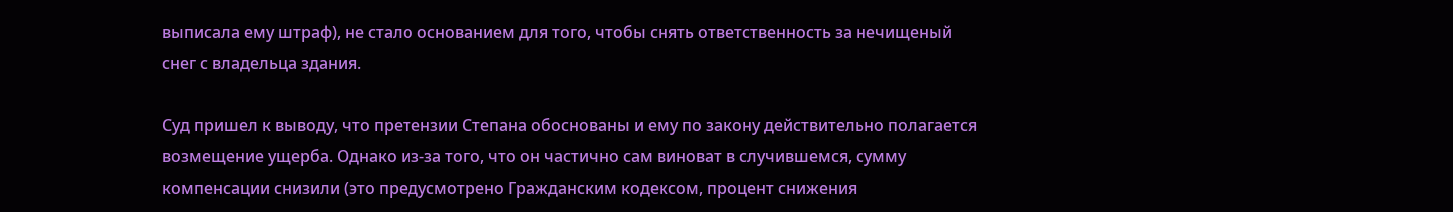выписала ему штраф), не стало основанием для того, чтобы снять ответственность за нечищеный снег с владельца здания.

Суд пришел к выводу, что претензии Степана обоснованы и ему по закону действительно полагается возмещение ущерба. Однако из-за того, что он частично сам виноват в случившемся, сумму компенсации снизили (это предусмотрено Гражданским кодексом, процент снижения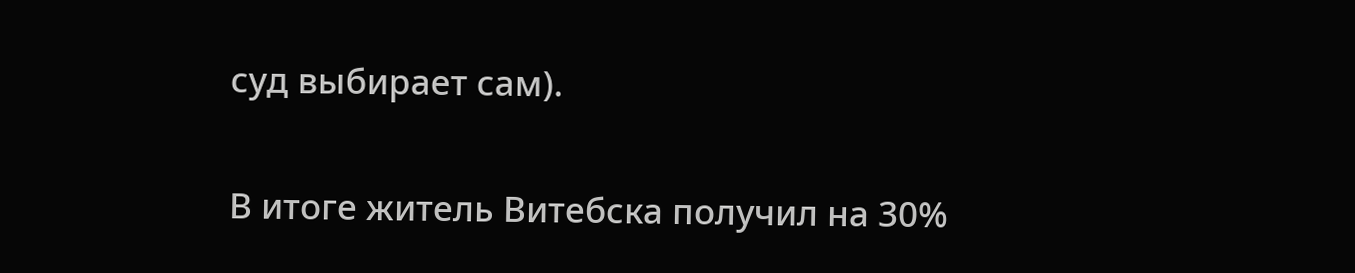суд выбирает сам).

В итоге житель Витебска получил на 30%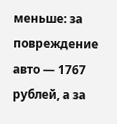меньше: за повреждение авто — 1767 рублей, а за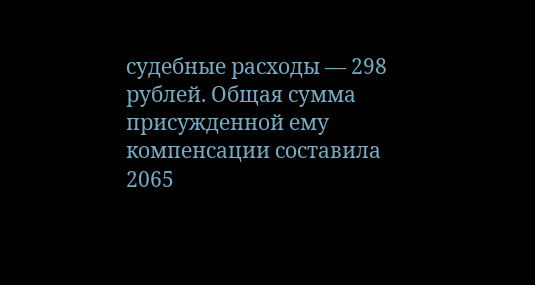судебные расходы — 298 рублей. Общая сумма присужденной ему компенсации составила 2065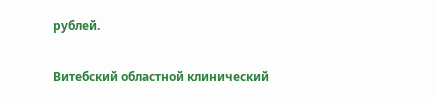рублей.

Витебский областной клинический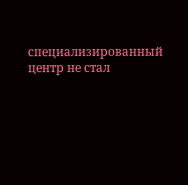специализированный центр не стал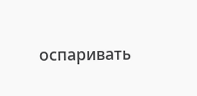оспаривать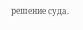решение суда.